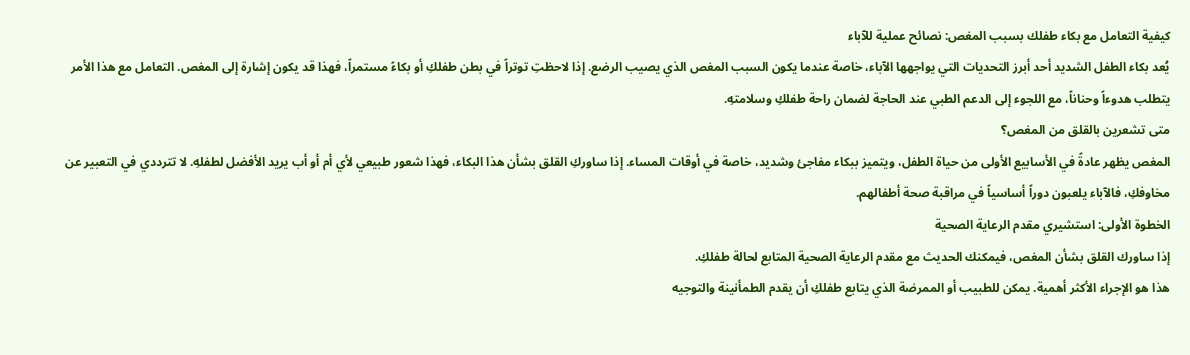كيفية التعامل مع بكاء طفلك بسبب المغص: نصائح عملية للآباء
يُعد بكاء الطفل الشديد أحد أبرز التحديات التي يواجهها الآباء، خاصة عندما يكون السبب المغص الذي يصيب الرضع. إذا لاحظتِ توتراً في بطن طفلكِ أو بكاءً مستمراً، فهذا قد يكون إشارة إلى المغص. التعامل مع هذا الأمر يتطلب هدوءاً وحناناً، مع اللجوء إلى الدعم الطبي عند الحاجة لضمان راحة طفلكِ وسلامتهِ.
متى تشعرين بالقلق من المغص؟
المغص يظهر عادةً في الأسابيع الأولى من حياة الطفل، ويتميز ببكاء مفاجئ وشديد، خاصة في أوقات المساء. إذا ساوركِ القلق بشأن هذا البكاء، فهذا شعور طبيعي لأي أم أو أب يريد الأفضل لطفلهِ. لا تترددي في التعبير عن مخاوفكِ، فالآباء يلعبون دوراً أساسياً في مراقبة صحة أطفالهم.
الخطوة الأولى: استشيري مقدم الرعاية الصحية
إذا ساورك القلق بشأن المغص، فيمكنك الحديث مع مقدم الرعاية الصحية المتابع لحالة طفلكِ.
هذا هو الإجراء الأكثر أهمية. يمكن للطبيب أو الممرضة الذي يتابع طفلكِ أن يقدم الطمأنينة والتوجيه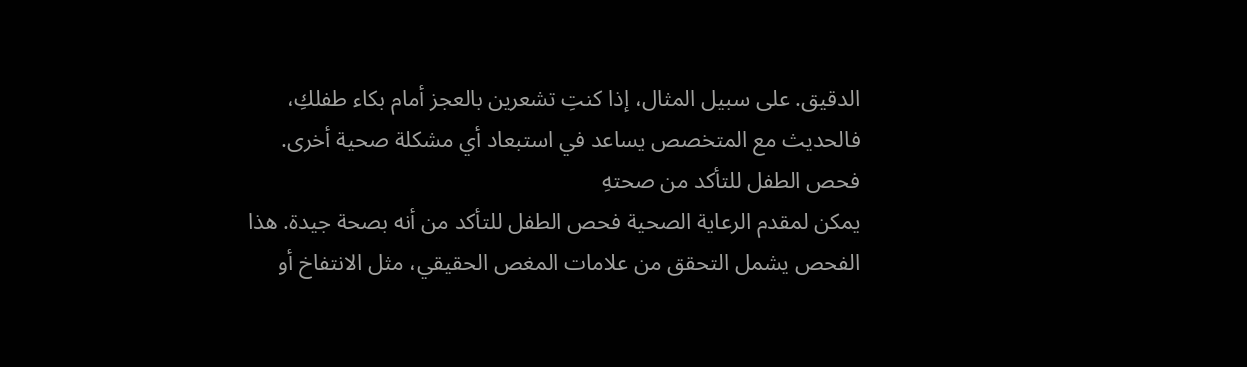الدقيق. على سبيل المثال، إذا كنتِ تشعرين بالعجز أمام بكاء طفلكِ، فالحديث مع المتخصص يساعد في استبعاد أي مشكلة صحية أخرى.
فحص الطفل للتأكد من صحتهِ
يمكن لمقدم الرعاية الصحية فحص الطفل للتأكد من أنه بصحة جيدة. هذا الفحص يشمل التحقق من علامات المغص الحقيقي، مثل الانتفاخ أو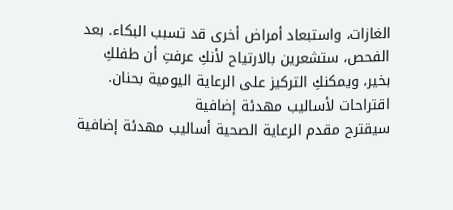الغازات، واستبعاد أمراض أخرى قد تسبب البكاء. بعد الفحص، ستشعرين بالارتياح لأنكِ عرفتِ أن طفلكِ بخير، ويمكنكِ التركيز على الرعاية اليومية بحنان.
اقتراحات لأساليب مهدئة إضافية
سيقترح مقدم الرعاية الصحية أساليب مهدئة إضافية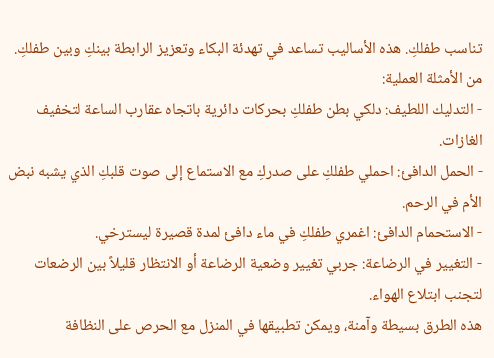تناسب طفلكِ. هذه الأساليب تساعد في تهدئة البكاء وتعزيز الرابطة بينكِ وبين طفلكِ. من الأمثلة العملية:
- التدليك اللطيف: دلكي بطن طفلكِ بحركات دائرية باتجاه عقارب الساعة لتخفيف الغازات.
- الحمل الدافئ: احملي طفلكِ على صدركِ مع الاستماع إلى صوت قلبكِ الذي يشبه نبض الأم في الرحم.
- الاستحمام الدافئ: اغمري طفلكِ في ماء دافئ لمدة قصيرة ليسترخي.
- التغيير في الرضاعة: جربي تغيير وضعية الرضاعة أو الانتظار قليلاً بين الرضعات لتجنب ابتلاع الهواء.
هذه الطرق بسيطة وآمنة، ويمكن تطبيقها في المنزل مع الحرص على النظافة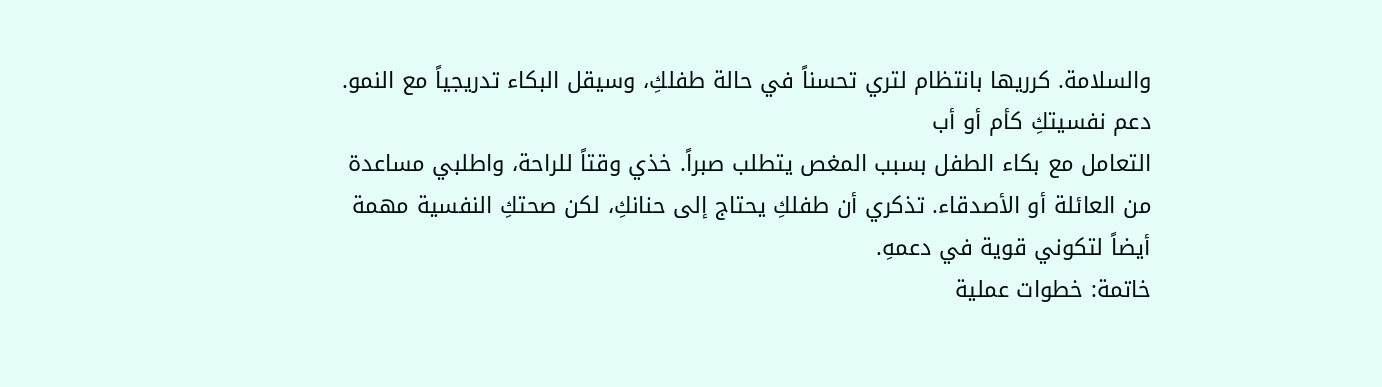والسلامة. كرريها بانتظام لتري تحسناً في حالة طفلكِ، وسيقل البكاء تدريجياً مع النمو.
دعم نفسيتكِ كأم أو أب
التعامل مع بكاء الطفل بسبب المغص يتطلب صبراً. خذي وقتاً للراحة، واطلبي مساعدة من العائلة أو الأصدقاء. تذكري أن طفلكِ يحتاج إلى حنانكِ، لكن صحتكِ النفسية مهمة أيضاً لتكوني قوية في دعمهِ.
خاتمة: خطوات عملية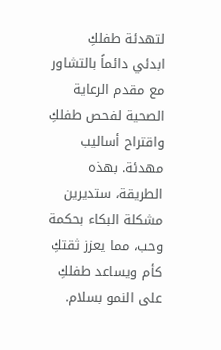لتهدئة طفلكِ
ابدئي دائماً بالتشاور مع مقدم الرعاية الصحية لفحص طفلكِ واقتراح أساليب مهدئة. بهذه الطريقة، ستديرين مشكلة البكاء بحكمة وحب، مما يعزز ثقتكِ كأم ويساعد طفلكِ على النمو بسلام.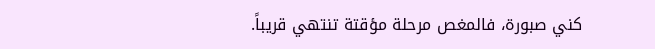كني صبورة، فالمغص مرحلة مؤقتة تنتهي قريباً.